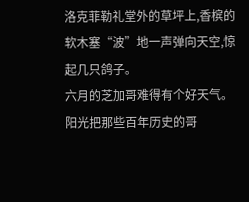洛克菲勒礼堂外的草坪上,香槟的软木塞“波”地一声弹向天空,惊起几只鸽子。
六月的芝加哥难得有个好天气。
阳光把那些百年历史的哥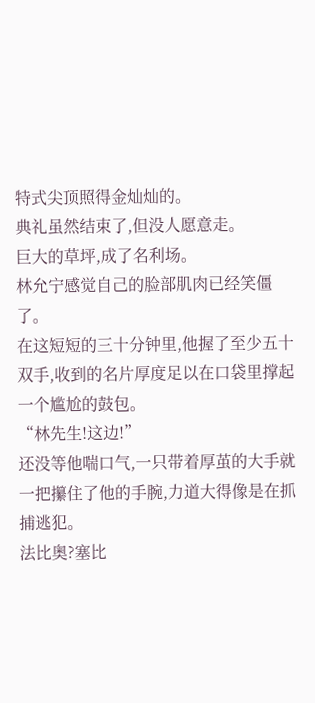特式尖顶照得金灿灿的。
典礼虽然结束了,但没人愿意走。
巨大的草坪,成了名利场。
林允宁感觉自己的脸部肌肉已经笑僵了。
在这短短的三十分钟里,他握了至少五十双手,收到的名片厚度足以在口袋里撑起一个尴尬的鼓包。
“林先生!这边!”
还没等他喘口气,一只带着厚茧的大手就一把攥住了他的手腕,力道大得像是在抓捕逃犯。
法比奥?塞比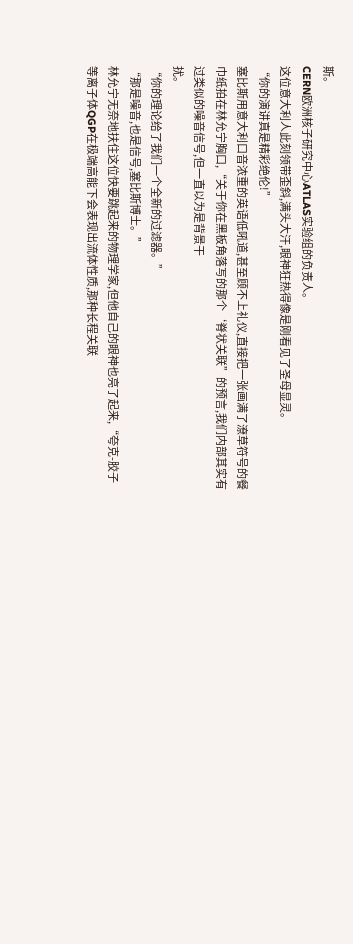斯。
CERN欧洲核子研究中心ATLAS实验组的负责人。
这位意大利人此刻领带歪斜,满头大汗,眼神狂热得像是刚看见了圣母显灵。
“你的演讲真是精彩绝伦!”
塞比斯用意大利口音浓重的英语低吼道,甚至顾不上礼仪,直接把一张画满了潦草符号的餐巾纸拍在林允宁胸口,“关于你在黑板角落写的那个‘脊状关联”的预言,我们内部其实有过类似的噪音信号,但一直以为是背景干
扰。
“你的理论给了我们一个全新的过滤器。”
“那是噪音,也是信号,塞比斯博士。”
林允宁无奈地扶住这位快要跳起来的物理学家,但他自己的眼神也亮了起来,“夸克-胶子等离子体QGP在极端高能下会表现出流体性质,那种长程关联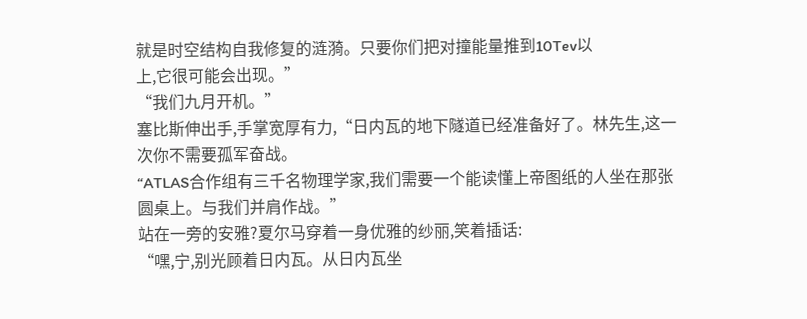就是时空结构自我修复的涟漪。只要你们把对撞能量推到10Tev以
上,它很可能会出现。”
“我们九月开机。”
塞比斯伸出手,手掌宽厚有力,“日内瓦的地下隧道已经准备好了。林先生,这一次你不需要孤军奋战。
“ATLAS合作组有三千名物理学家,我们需要一个能读懂上帝图纸的人坐在那张圆桌上。与我们并肩作战。”
站在一旁的安雅?夏尔马穿着一身优雅的纱丽,笑着插话:
“嘿,宁,别光顾着日内瓦。从日内瓦坐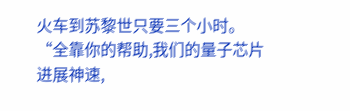火车到苏黎世只要三个小时。
“全靠你的帮助,我们的量子芯片进展神速,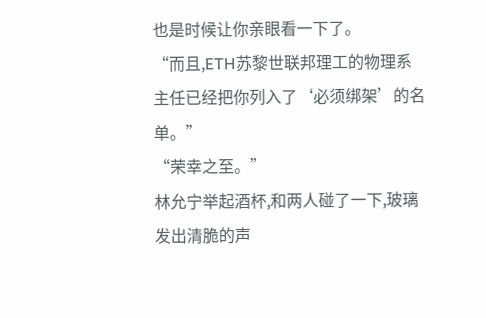也是时候让你亲眼看一下了。
“而且,ETH苏黎世联邦理工的物理系主任已经把你列入了‘必须绑架’的名单。”
“荣幸之至。”
林允宁举起酒杯,和两人碰了一下,玻璃发出清脆的声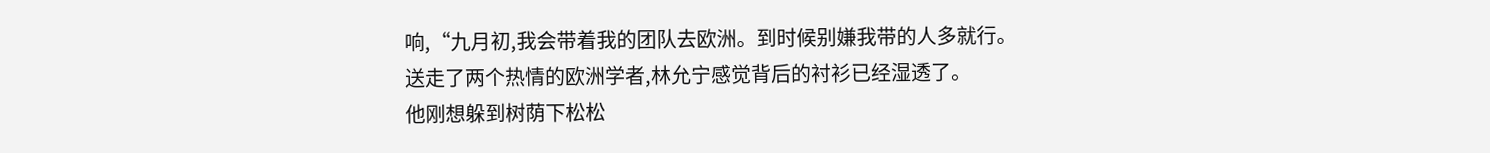响,“九月初,我会带着我的团队去欧洲。到时候别嫌我带的人多就行。
送走了两个热情的欧洲学者,林允宁感觉背后的衬衫已经湿透了。
他刚想躲到树荫下松松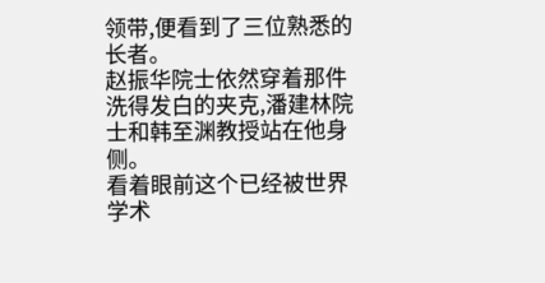领带,便看到了三位熟悉的长者。
赵振华院士依然穿着那件洗得发白的夹克,潘建林院士和韩至渊教授站在他身侧。
看着眼前这个已经被世界学术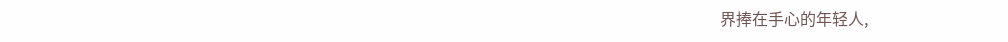界捧在手心的年轻人,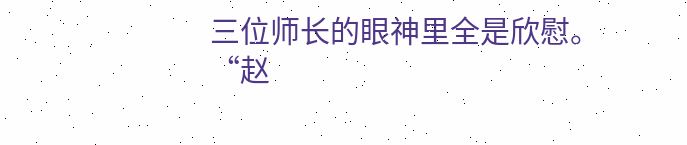三位师长的眼神里全是欣慰。
“赵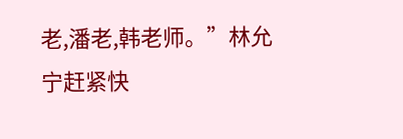老,潘老,韩老师。”林允宁赶紧快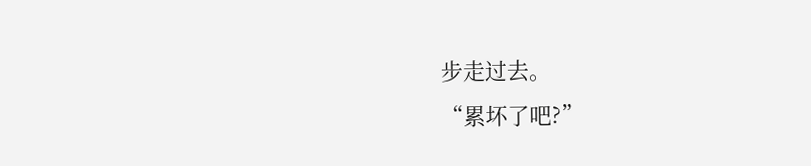步走过去。
“累坏了吧?”